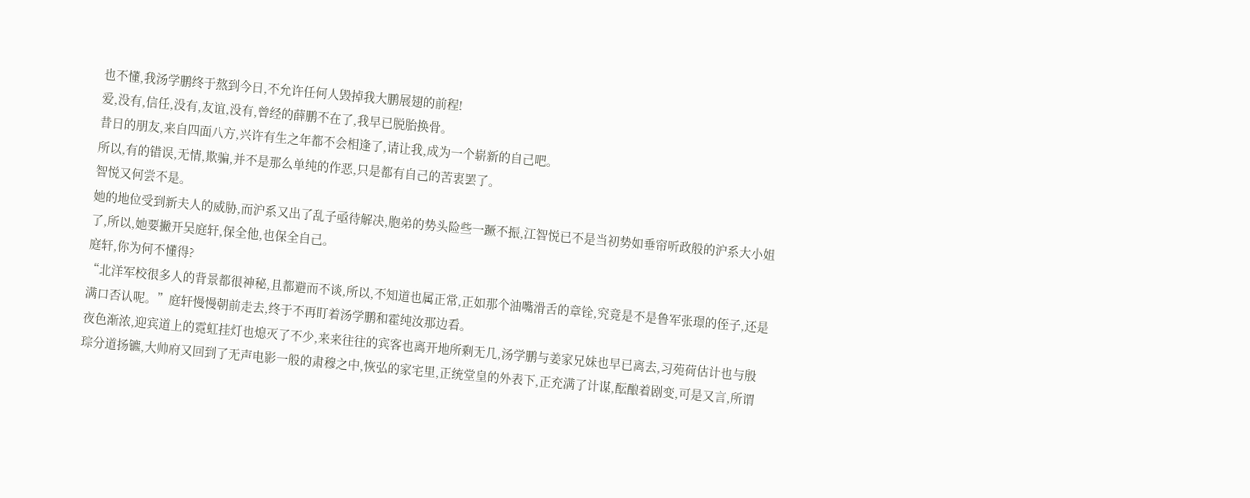也不懂,我汤学鹏终于熬到今日,不允许任何人毁掉我大鹏展翅的前程!
爱,没有,信任,没有,友谊,没有,曾经的薛鹏不在了,我早已脱胎换骨。
昔日的朋友,来自四面八方,兴许有生之年都不会相逢了,请让我,成为一个崭新的自己吧。
所以,有的错误,无情,欺骗,并不是那么单纯的作恶,只是都有自己的苦衷罢了。
智悦又何尝不是。
她的地位受到新夫人的威胁,而沪系又出了乱子亟待解决,胞弟的势头险些一蹶不振,江智悦已不是当初势如垂帘听政般的沪系大小姐了,所以,她要撇开吴庭轩,保全他,也保全自己。
庭轩,你为何不懂得?
“北洋军校很多人的背景都很神秘,且都避而不谈,所以,不知道也属正常,正如那个油嘴滑舌的章铨,究竟是不是鲁军张璟的侄子,还是满口否认呢。”庭轩慢慢朝前走去,终于不再盯着汤学鹏和霍纯汝那边看。
夜色渐浓,迎宾道上的霓虹挂灯也熄灭了不少,来来往往的宾客也离开地所剩无几,汤学鹏与姜家兄妹也早已离去,习苑荷估计也与殷琮分道扬镳,大帅府又回到了无声电影一般的肃穆之中,恢弘的家宅里,正统堂皇的外表下,正充满了计谋,酝酿着剧变,可是又言,所谓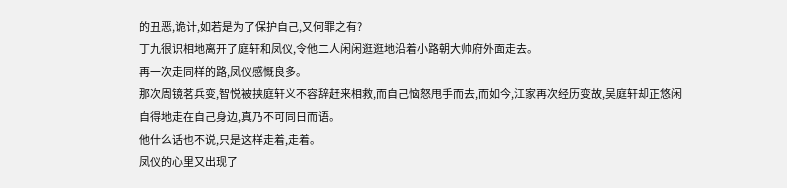的丑恶,诡计,如若是为了保护自己,又何罪之有?
丁九很识相地离开了庭轩和凤仪,令他二人闲闲逛逛地沿着小路朝大帅府外面走去。
再一次走同样的路,凤仪感慨良多。
那次周镜茗兵变,智悦被挟庭轩义不容辞赶来相救,而自己恼怒甩手而去,而如今,江家再次经历变故,吴庭轩却正悠闲自得地走在自己身边,真乃不可同日而语。
他什么话也不说,只是这样走着,走着。
凤仪的心里又出现了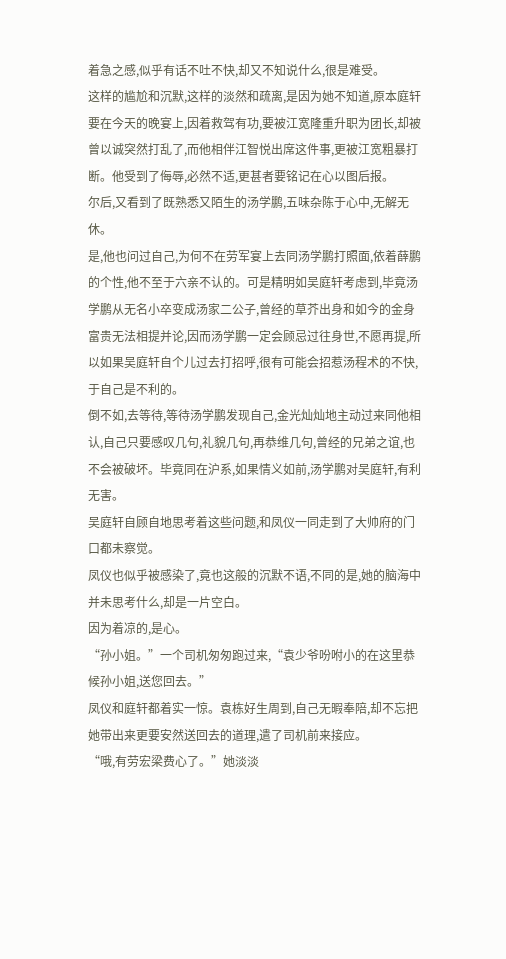着急之感,似乎有话不吐不快,却又不知说什么,很是难受。
这样的尴尬和沉默,这样的淡然和疏离,是因为她不知道,原本庭轩要在今天的晚宴上,因着救驾有功,要被江宽隆重升职为团长,却被曾以诚突然打乱了,而他相伴江智悦出席这件事,更被江宽粗暴打断。他受到了侮辱,必然不适,更甚者要铭记在心以图后报。
尔后,又看到了既熟悉又陌生的汤学鹏,五味杂陈于心中,无解无休。
是,他也问过自己,为何不在劳军宴上去同汤学鹏打照面,依着薛鹏的个性,他不至于六亲不认的。可是精明如吴庭轩考虑到,毕竟汤学鹏从无名小卒变成汤家二公子,曾经的草芥出身和如今的金身富贵无法相提并论,因而汤学鹏一定会顾忌过往身世,不愿再提,所以如果吴庭轩自个儿过去打招呼,很有可能会招惹汤程术的不快,于自己是不利的。
倒不如,去等待,等待汤学鹏发现自己,金光灿灿地主动过来同他相认,自己只要感叹几句,礼貌几句,再恭维几句,曾经的兄弟之谊,也不会被破坏。毕竟同在沪系,如果情义如前,汤学鹏对吴庭轩,有利无害。
吴庭轩自顾自地思考着这些问题,和凤仪一同走到了大帅府的门口都未察觉。
凤仪也似乎被感染了,竟也这般的沉默不语,不同的是,她的脑海中并未思考什么,却是一片空白。
因为着凉的,是心。
“孙小姐。”一个司机匆匆跑过来,“袁少爷吩咐小的在这里恭候孙小姐,送您回去。”
凤仪和庭轩都着实一惊。袁栋好生周到,自己无暇奉陪,却不忘把她带出来更要安然送回去的道理,遣了司机前来接应。
“哦,有劳宏梁费心了。”她淡淡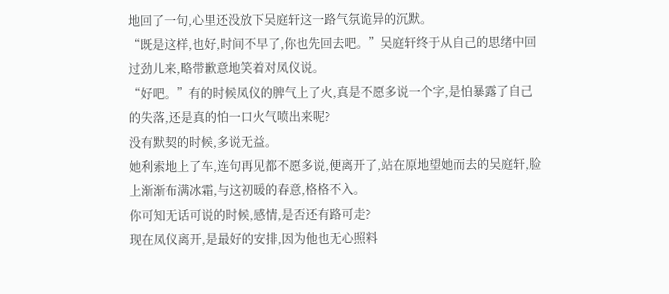地回了一句,心里还没放下吴庭轩这一路气氛诡异的沉默。
“既是这样,也好,时间不早了,你也先回去吧。”吴庭轩终于从自己的思绪中回过劲儿来,略带歉意地笑着对凤仪说。
“好吧。”有的时候凤仪的脾气上了火,真是不愿多说一个字,是怕暴露了自己的失落,还是真的怕一口火气喷出来呢?
没有默契的时候,多说无益。
她利索地上了车,连句再见都不愿多说,便离开了,站在原地望她而去的吴庭轩,脸上渐渐布满冰霜,与这初暖的春意,格格不入。
你可知无话可说的时候,感情,是否还有路可走?
现在凤仪离开,是最好的安排,因为他也无心照料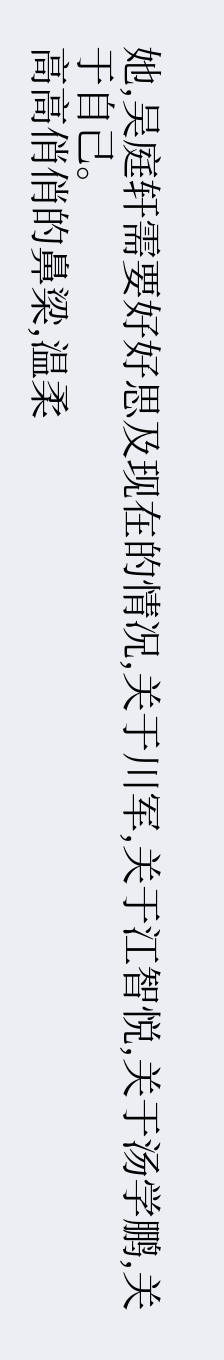她,吴庭轩需要好好思及现在的情况,关于川军,关于江智悦,关于汤学鹏,关于自己。
高高俏俏的鼻梁,温柔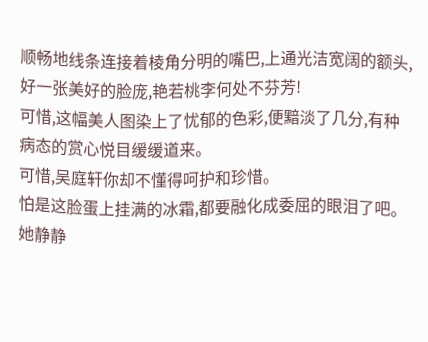顺畅地线条连接着棱角分明的嘴巴,上通光洁宽阔的额头,好一张美好的脸庞,艳若桃李何处不芬芳!
可惜,这幅美人图染上了忧郁的色彩,便黯淡了几分,有种病态的赏心悦目缓缓道来。
可惜,吴庭轩你却不懂得呵护和珍惜。
怕是这脸蛋上挂满的冰霜,都要融化成委屈的眼泪了吧。她静静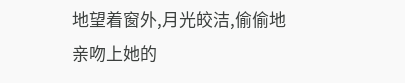地望着窗外,月光皎洁,偷偷地亲吻上她的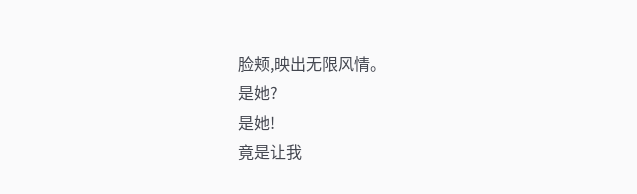脸颊,映出无限风情。
是她?
是她!
竟是让我